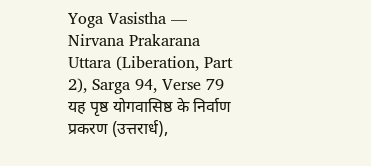Yoga Vasistha — Nirvana Prakarana Uttara (Liberation, Part 2), Sarga 94, Verse 79
यह पृष्ठ योगवासिष्ठ के निर्वाण प्रकरण (उत्तरार्ध),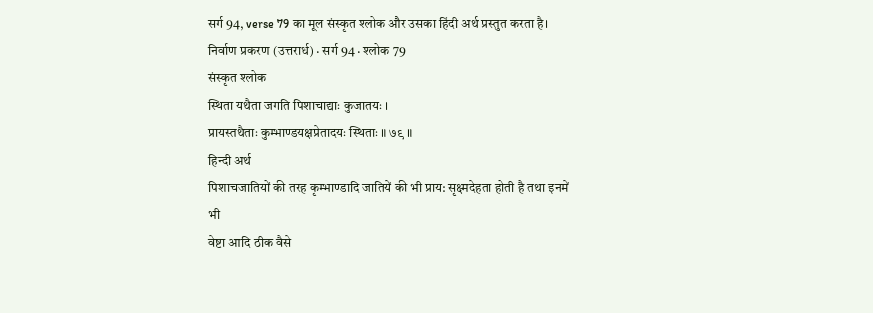सर्ग 94, verse 79 का मूल संस्कृत श्लोक और उसका हिंदी अर्थ प्रस्तुत करता है।
निर्वाण प्रकरण (उत्तरार्ध) · सर्ग 94 · श्लोक 79
संस्कृत श्लोक
स्थिता यथैता जगति पिशाचाद्याः कुजातयः ।
प्रायस्तथैताः कुम्भाण्डयक्षप्रेतादयः स्थिताः ॥ ७९ ॥
हिन्दी अर्थ
पिशाचजातियों की तरह कृम्भाण्डादि जातियें की भी प्राय: सृक्ष्मदेहता होती है तथा इनमें भी
वेष्टा आदि ठीक वैसे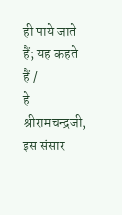ही पाये जाते हैं; यह कहते हैं /
हे श्रीरामचन्द्रजी, इस संसार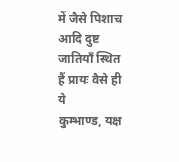में जैसे पिशाच आदि दुष्ट जातियाँ स्थित हैं प्रायः वैसे ही ये
कुम्भाण्ड, यक्ष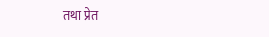तथा प्रेत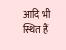आदि भी स्थित हैं